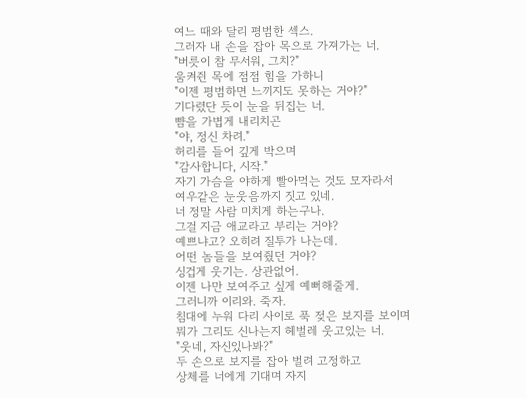여느 때와 달리 평범한 섹스.
그러자 내 손을 잡아 목으로 가져가는 너.
"버릇이 참 무서워, 그치?"
움켜쥔 목에 점점 힘을 가하니
"이젠 평범하면 느끼지도 못하는 거야?"
기다렸단 듯이 눈을 뒤집는 너.
뺨을 가볍게 내리치곤
"야, 정신 차려."
허리를 들어 깊게 박으며
"감사합니다, 시작."
자기 가슴을 야하게 빨아먹는 것도 모자라서
여우같은 눈웃음까지 짓고 있네.
너 정말 사람 미치게 하는구나.
그걸 지금 애교라고 부리는 거야?
예쁘냐고? 오히려 질투가 나는데.
어떤 놈들을 보여줬던 거야?
싱겁게 웃기는. 상관없어.
이젠 나만 보여주고 싶게 예뻐해줄게.
그러니까 이리와. 죽자.
침대에 누워 다리 사이로 푹 젖은 보지를 보이며
뭐가 그리도 신나는지 헤벌레 웃고있는 너.
"웃네, 자신있나봐?"
두 손으로 보지를 잡아 벌려 고정하고
상체를 너에게 기대며 자지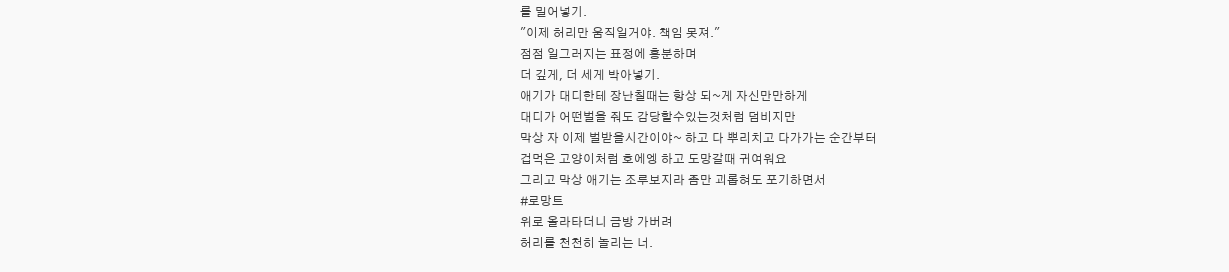를 밀어넣기.
"이제 허리만 움직일거야. 책임 못져."
점점 일그러지는 표정에 흥분하며
더 깊게, 더 세게 박아넣기.
애기가 대디한테 장난칠때는 항상 되~게 자신만만하게
대디가 어떤벌을 줘도 감당할수있는것처럼 덤비지만
막상 자 이제 벌받을시간이야~ 하고 다 뿌리치고 다가가는 순간부터
겁먹은 고양이처럼 호에엥 하고 도망갈때 귀여워요
그리고 막상 애기는 조루보지라 좀만 괴롭혀도 포기하면서
#로망트
위로 올라타더니 금방 가버려
허리를 천천히 놀리는 너.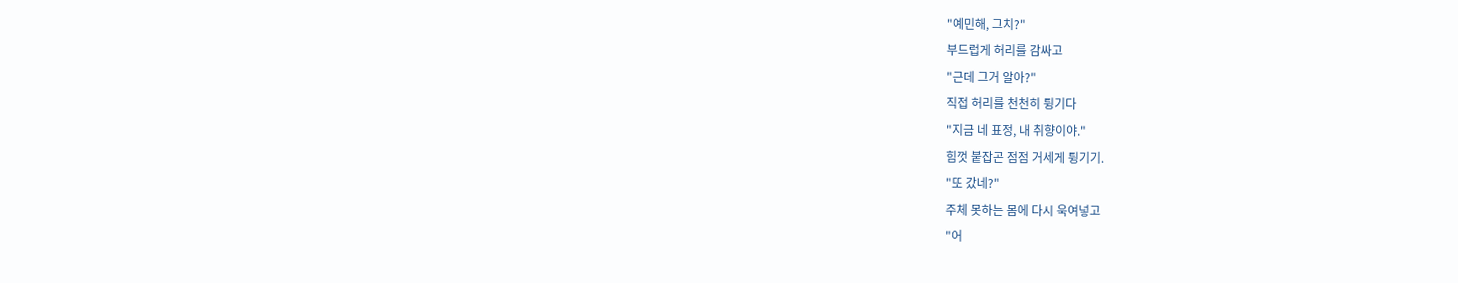"예민해, 그치?"
부드럽게 허리를 감싸고
"근데 그거 알아?"
직접 허리를 천천히 튕기다
"지금 네 표정, 내 취향이야."
힘껏 붙잡곤 점점 거세게 튕기기.
"또 갔네?"
주체 못하는 몸에 다시 욱여넣고
"어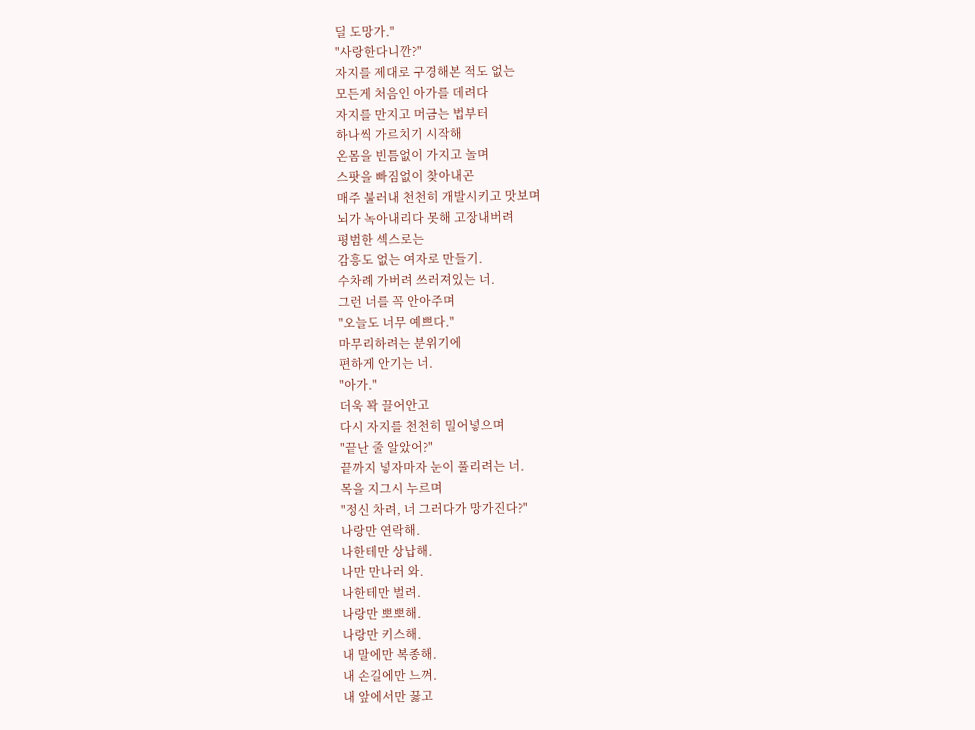딜 도망가."
"사랑한다니깐?"
자지를 제대로 구경해본 적도 없는
모든게 처음인 아가를 데려다
자지를 만지고 머금는 법부터
하나씩 가르치기 시작해
온몸을 빈틈없이 가지고 놀며
스팟을 빠짐없이 찾아내곤
매주 불러내 천천히 개발시키고 맛보며
뇌가 녹아내리다 못해 고장내버려
평범한 섹스로는
감흥도 없는 여자로 만들기.
수차례 가버려 쓰러져있는 너.
그런 너를 꼭 안아주며
"오늘도 너무 예쁘다."
마무리하려는 분위기에
편하게 안기는 너.
"아가."
더욱 꽉 끌어안고
다시 자지를 천천히 밀어넣으며
"끝난 줄 알았어?"
끝까지 넣자마자 눈이 풀리려는 너.
목을 지그시 누르며
"정신 차려, 너 그러다가 망가진다?"
나랑만 연락해.
나한테만 상납해.
나만 만나러 와.
나한테만 벌려.
나랑만 뽀뽀해.
나랑만 키스해.
내 말에만 복종해.
내 손길에만 느껴.
내 앞에서만 꿇고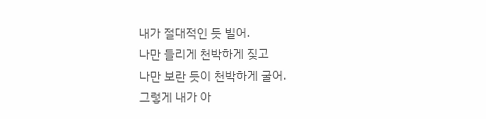내가 절대적인 듯 빌어.
나만 들리게 천박하게 짖고
나만 보란 듯이 천박하게 굴어.
그렇게 내가 아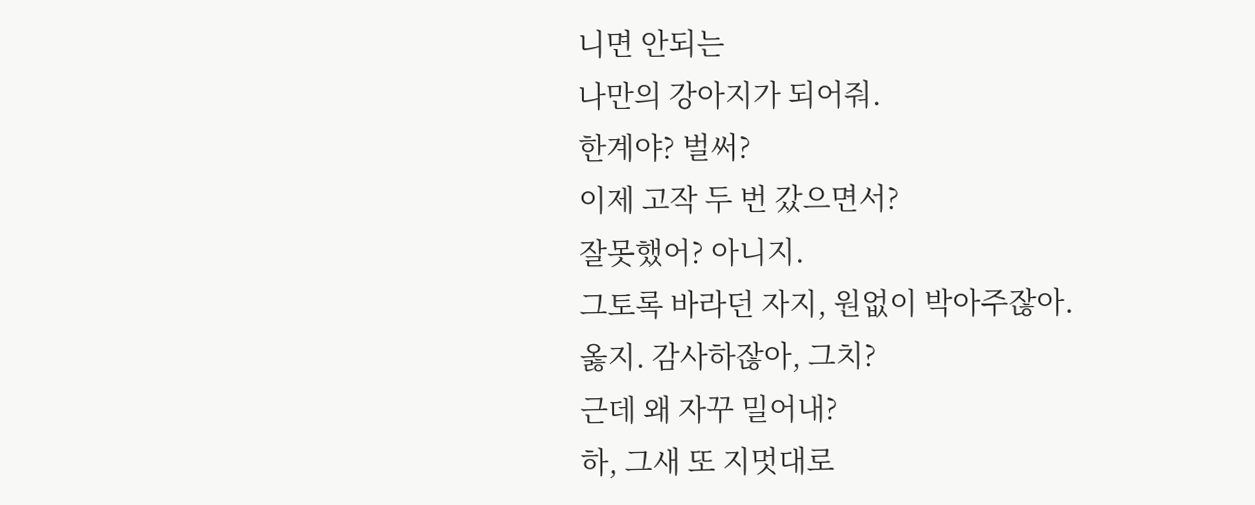니면 안되는
나만의 강아지가 되어줘.
한계야? 벌써?
이제 고작 두 번 갔으면서?
잘못했어? 아니지.
그토록 바라던 자지, 원없이 박아주잖아.
옳지. 감사하잖아, 그치?
근데 왜 자꾸 밀어내?
하, 그새 또 지멋대로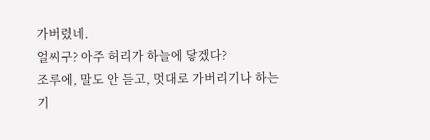가버렸네.
얼씨구? 아주 허리가 하늘에 닿겠다?
조루에, 말도 안 듣고, 멋대로 가버리기나 하는
기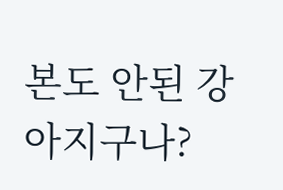본도 안된 강아지구나?